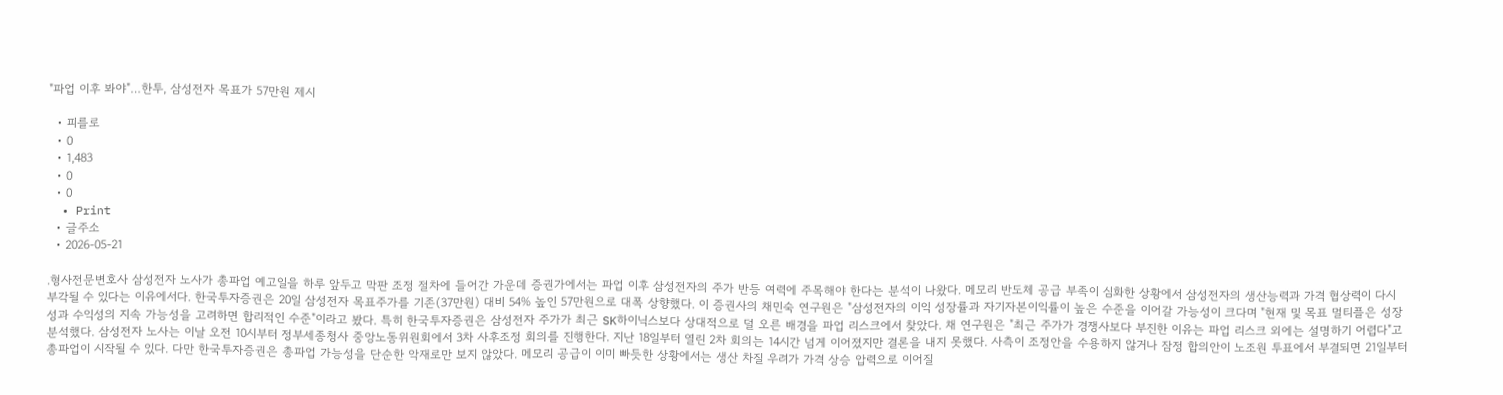"파업 이후 봐야"…한투, 삼성전자 목표가 57만원 제시

  • 피를로
  • 0
  • 1,483
  • 0
  • 0
  • Print
  • 글주소
  • 2026-05-21

.형사전문변호사 삼성전자 노사가 총파업 예고일을 하루 앞두고 막판 조정 절차에 들어간 가운데 증권가에서는 파업 이후 삼성전자의 주가 반등 여력에 주목해야 한다는 분석이 나왔다. 메모리 반도체 공급 부족이 심화한 상황에서 삼성전자의 생산능력과 가격 협상력이 다시 부각될 수 있다는 이유에서다. 한국투자증권은 20일 삼성전자 목표주가를 기존(37만원) 대비 54% 높인 57만원으로 대폭 상향했다. 이 증권사의 채민숙 연구원은 "삼성전자의 이익 성장률과 자기자본이익률이 높은 수준을 이어갈 가능성이 크다며 "현재 및 목표 멀티플은 성장성과 수익성의 지속 가능성을 고려하면 합리적인 수준"이라고 봤다. 특히 한국투자증권은 삼성전자 주가가 최근 SK하이닉스보다 상대적으로 덜 오른 배경을 파업 리스크에서 찾았다. 채 연구원은 "최근 주가가 경쟁사보다 부진한 이유는 파업 리스크 외에는 설명하기 어렵다"고 분석했다. 삼성전자 노사는 이날 오전 10시부터 정부세종청사 중앙노동위원회에서 3차 사후조정 회의를 진행한다. 지난 18일부터 열린 2차 회의는 14시간 넘게 이어졌지만 결론을 내지 못했다. 사측이 조정안을 수용하지 않거나 잠정 합의안이 노조원 투표에서 부결되면 21일부터 총파업이 시작될 수 있다. 다만 한국투자증권은 총파업 가능성을 단순한 악재로만 보지 않았다. 메모리 공급이 이미 빠듯한 상황에서는 생산 차질 우려가 가격 상승 압력으로 이어질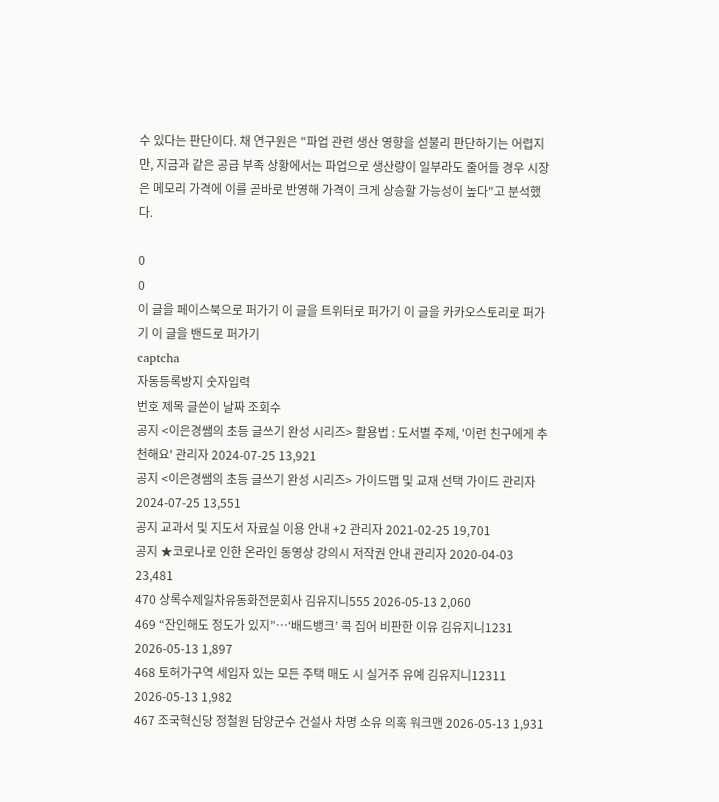수 있다는 판단이다. 채 연구원은 "파업 관련 생산 영향을 섣불리 판단하기는 어렵지만, 지금과 같은 공급 부족 상황에서는 파업으로 생산량이 일부라도 줄어들 경우 시장은 메모리 가격에 이를 곧바로 반영해 가격이 크게 상승할 가능성이 높다"고 분석했다.

0
0
이 글을 페이스북으로 퍼가기 이 글을 트위터로 퍼가기 이 글을 카카오스토리로 퍼가기 이 글을 밴드로 퍼가기
captcha
자동등록방지 숫자입력
번호 제목 글쓴이 날짜 조회수
공지 <이은경쌤의 초등 글쓰기 완성 시리즈> 활용법 : 도서별 주제, '이런 친구에게 추천해요' 관리자 2024-07-25 13,921
공지 <이은경쌤의 초등 글쓰기 완성 시리즈> 가이드맵 및 교재 선택 가이드 관리자 2024-07-25 13,551
공지 교과서 및 지도서 자료실 이용 안내 +2 관리자 2021-02-25 19,701
공지 ★코로나로 인한 온라인 동영상 강의시 저작권 안내 관리자 2020-04-03 23,481
470 상록수제일차유동화전문회사 김유지니555 2026-05-13 2,060
469 “잔인해도 정도가 있지”…‘배드뱅크’ 콕 집어 비판한 이유 김유지니1231 2026-05-13 1,897
468 토허가구역 세입자 있는 모든 주택 매도 시 실거주 유예 김유지니12311 2026-05-13 1,982
467 조국혁신당 정철원 담양군수 건설사 차명 소유 의혹 워크맨 2026-05-13 1,931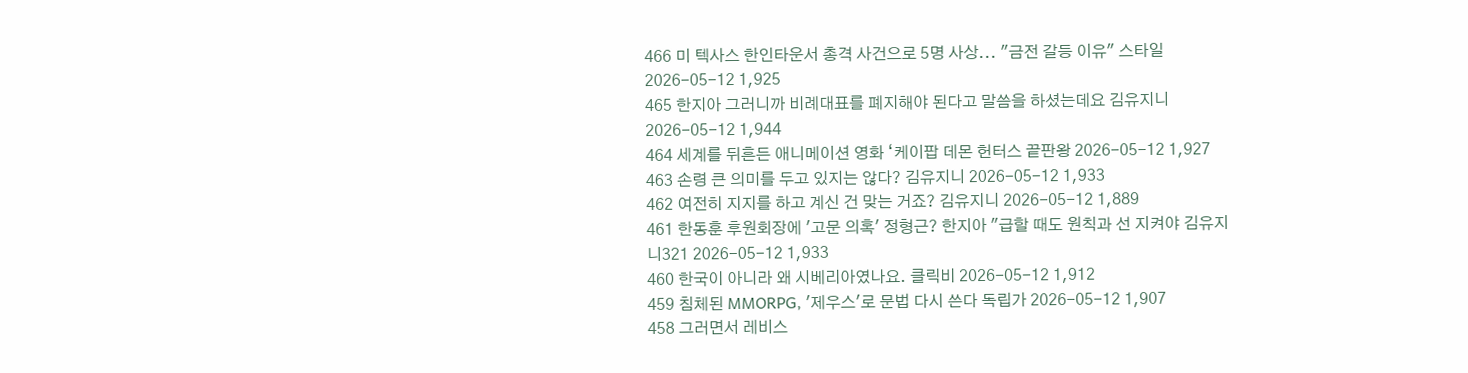466 미 텍사스 한인타운서 총격 사건으로 5명 사상... "금전 갈등 이유" 스타일 2026-05-12 1,925
465 한지아 그러니까 비례대표를 폐지해야 된다고 말씀을 하셨는데요 김유지니 2026-05-12 1,944
464 세계를 뒤흔든 애니메이션 영화 ‘케이팝 데몬 헌터스 끝판왕 2026-05-12 1,927
463 손령 큰 의미를 두고 있지는 않다? 김유지니 2026-05-12 1,933
462 여전히 지지를 하고 계신 건 맞는 거죠? 김유지니 2026-05-12 1,889
461 한동훈 후원회장에 '고문 의혹' 정형근? 한지아 "급할 때도 원칙과 선 지켜야 김유지니321 2026-05-12 1,933
460 한국이 아니라 왜 시베리아였나요. 클릭비 2026-05-12 1,912
459 침체된 MMORPG, '제우스'로 문법 다시 쓴다 독립가 2026-05-12 1,907
458 그러면서 레비스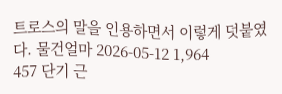트로스의 말을 인용하면서 이렇게 덧붙였다. 물건얼마 2026-05-12 1,964
457 단기 근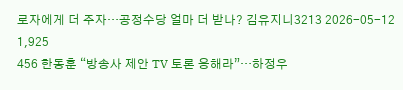로자에게 더 주자…공정수당 얼마 더 받나? 김유지니3213 2026-05-12 1,925
456 한동훈 “방송사 제안 TV 토론 응해라”…하정우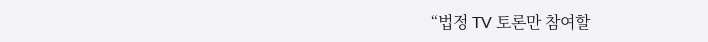“법정 TV 토론만 참여할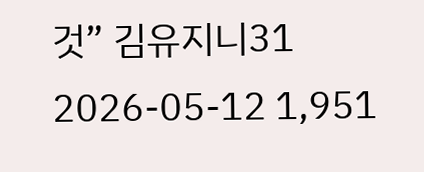것” 김유지니31 2026-05-12 1,951